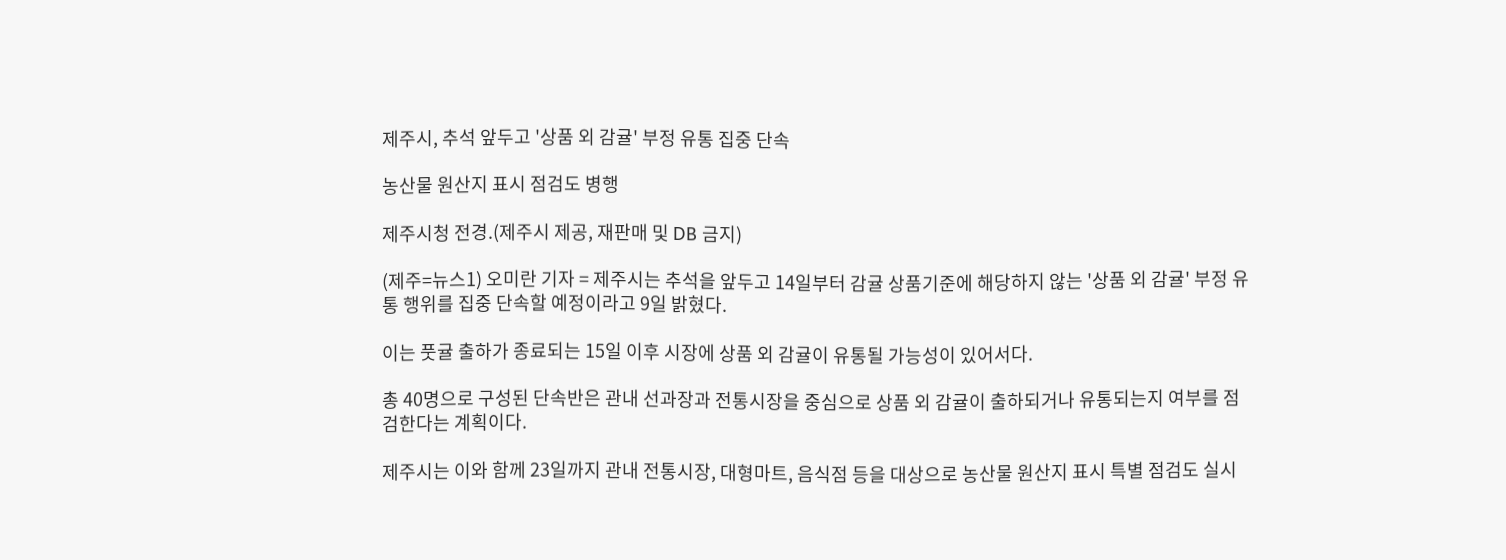제주시, 추석 앞두고 '상품 외 감귤' 부정 유통 집중 단속

농산물 원산지 표시 점검도 병행

제주시청 전경.(제주시 제공, 재판매 및 DB 금지)

(제주=뉴스1) 오미란 기자 = 제주시는 추석을 앞두고 14일부터 감귤 상품기준에 해당하지 않는 '상품 외 감귤' 부정 유통 행위를 집중 단속할 예정이라고 9일 밝혔다.

이는 풋귤 출하가 종료되는 15일 이후 시장에 상품 외 감귤이 유통될 가능성이 있어서다.

총 40명으로 구성된 단속반은 관내 선과장과 전통시장을 중심으로 상품 외 감귤이 출하되거나 유통되는지 여부를 점검한다는 계획이다.

제주시는 이와 함께 23일까지 관내 전통시장, 대형마트, 음식점 등을 대상으로 농산물 원산지 표시 특별 점검도 실시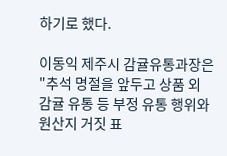하기로 했다.

이동익 제주시 감귤유통과장은 "추석 명절을 앞두고 상품 외 감귤 유통 등 부정 유통 행위와 원산지 거짓 표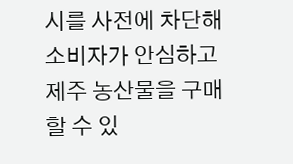시를 사전에 차단해 소비자가 안심하고 제주 농산물을 구매할 수 있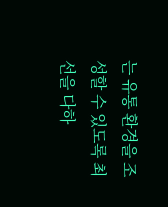는 유통 환경을 조성할 수 있도록 최선을 다하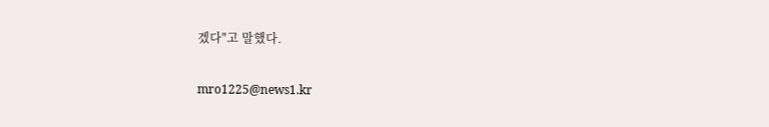겠다"고 말했다.

mro1225@news1.kr